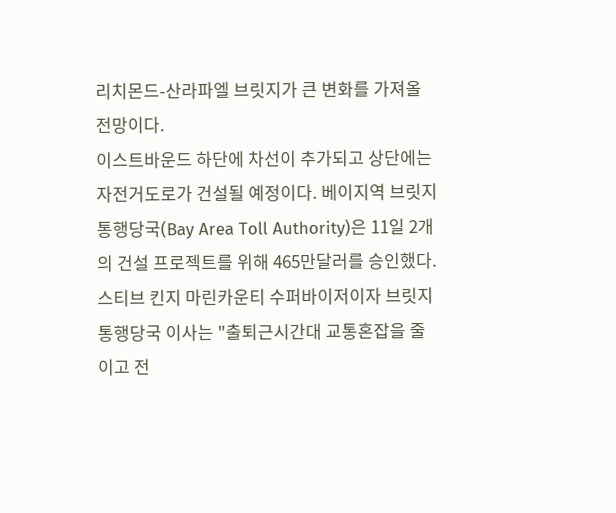리치몬드-산라파엘 브릿지가 큰 변화를 가져올 전망이다.
이스트바운드 하단에 차선이 추가되고 상단에는 자전거도로가 건설될 예정이다. 베이지역 브릿지통행당국(Bay Area Toll Authority)은 11일 2개의 건설 프로젝트를 위해 465만달러를 승인했다.
스티브 킨지 마린카운티 수퍼바이저이자 브릿지통행당국 이사는 "출퇴근시간대 교통혼잡을 줄이고 전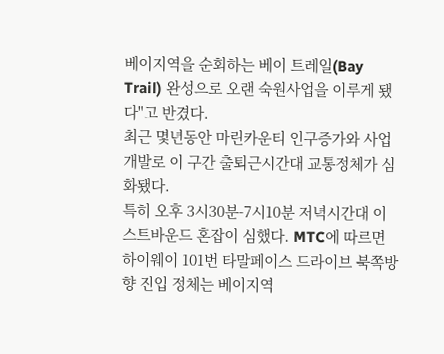베이지역을 순회하는 베이 트레일(Bay Trail) 완성으로 오랜 숙원사업을 이루게 됐다"고 반겼다.
최근 몇년동안 마린카운티 인구증가와 사업개발로 이 구간 출퇴근시간대 교통정체가 심화됐다.
특히 오후 3시30분-7시10분 저녁시간대 이스트바운드 혼잡이 심했다. MTC에 따르면 하이웨이 101번 타말페이스 드라이브 북쪽방향 진입 정체는 베이지역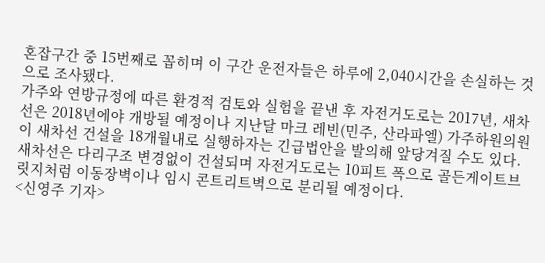혼잡구간 중 15번째로 꼽히며 이 구간 운전자들은 하루에 2,040시간을 손실하는 것으로 조사됐다.
가주와 연방규정에 따른 환경적 검토와 실험을 끝낸 후 자전거도로는 2017년, 새차선은 2018년에야 개방될 예정이나 지난달 마크 레빈(민주, 산라파엘) 가주하원의원이 새차선 건설을 18개월내로 실행하자는 긴급법안을 발의해 앞당겨질 수도 있다.
새차선은 다리구조 변경없이 건설되며 자전거도로는 10피트 폭으로 골든게이트브릿지처럼 이동장벽이나 임시 콘트리트벽으로 분리될 예정이다.
<신영주 기자>